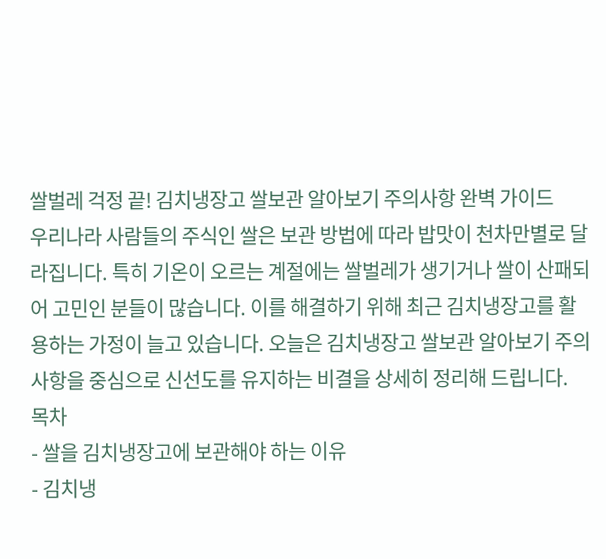쌀벌레 걱정 끝! 김치냉장고 쌀보관 알아보기 주의사항 완벽 가이드
우리나라 사람들의 주식인 쌀은 보관 방법에 따라 밥맛이 천차만별로 달라집니다. 특히 기온이 오르는 계절에는 쌀벌레가 생기거나 쌀이 산패되어 고민인 분들이 많습니다. 이를 해결하기 위해 최근 김치냉장고를 활용하는 가정이 늘고 있습니다. 오늘은 김치냉장고 쌀보관 알아보기 주의사항을 중심으로 신선도를 유지하는 비결을 상세히 정리해 드립니다.
목차
- 쌀을 김치냉장고에 보관해야 하는 이유
- 김치냉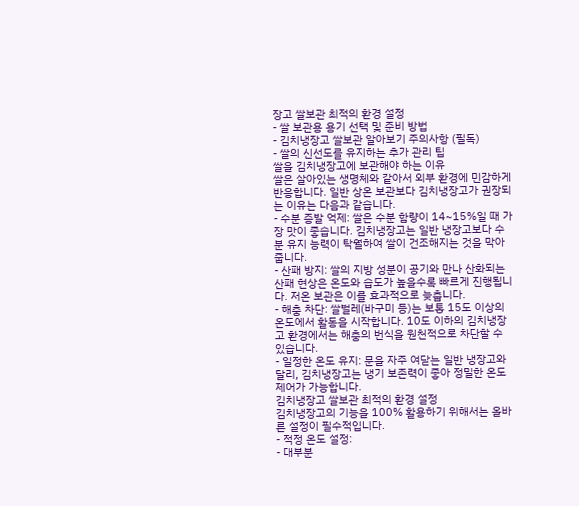장고 쌀보관 최적의 환경 설정
- 쌀 보관용 용기 선택 및 준비 방법
- 김치냉장고 쌀보관 알아보기 주의사항 (필독)
- 쌀의 신선도를 유지하는 추가 관리 팁
쌀을 김치냉장고에 보관해야 하는 이유
쌀은 살아있는 생명체와 같아서 외부 환경에 민감하게 반응합니다. 일반 상온 보관보다 김치냉장고가 권장되는 이유는 다음과 같습니다.
- 수분 증발 억제: 쌀은 수분 함량이 14~15%일 때 가장 맛이 좋습니다. 김치냉장고는 일반 냉장고보다 수분 유지 능력이 탁월하여 쌀이 건조해지는 것을 막아줍니다.
- 산패 방지: 쌀의 지방 성분이 공기와 만나 산화되는 산패 현상은 온도와 습도가 높을수록 빠르게 진행됩니다. 저온 보관은 이를 효과적으로 늦춥니다.
- 해충 차단: 쌀벌레(바구미 등)는 보통 15도 이상의 온도에서 활동을 시작합니다. 10도 이하의 김치냉장고 환경에서는 해충의 번식을 원천적으로 차단할 수 있습니다.
- 일정한 온도 유지: 문을 자주 여닫는 일반 냉장고와 달리, 김치냉장고는 냉기 보존력이 좋아 정밀한 온도 제어가 가능합니다.
김치냉장고 쌀보관 최적의 환경 설정
김치냉장고의 기능을 100% 활용하기 위해서는 올바른 설정이 필수적입니다.
- 적정 온도 설정:
- 대부분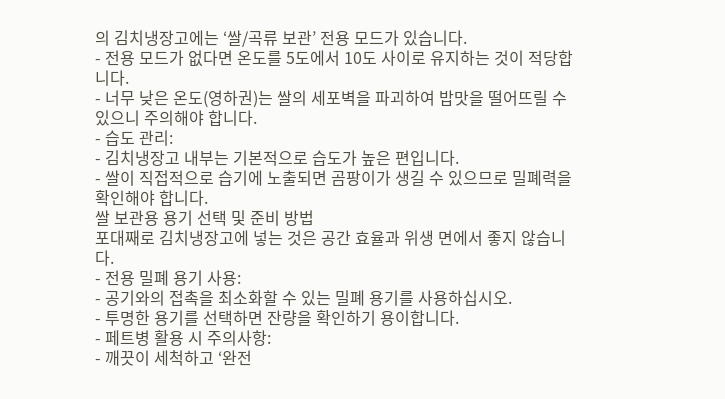의 김치냉장고에는 ‘쌀/곡류 보관’ 전용 모드가 있습니다.
- 전용 모드가 없다면 온도를 5도에서 10도 사이로 유지하는 것이 적당합니다.
- 너무 낮은 온도(영하권)는 쌀의 세포벽을 파괴하여 밥맛을 떨어뜨릴 수 있으니 주의해야 합니다.
- 습도 관리:
- 김치냉장고 내부는 기본적으로 습도가 높은 편입니다.
- 쌀이 직접적으로 습기에 노출되면 곰팡이가 생길 수 있으므로 밀폐력을 확인해야 합니다.
쌀 보관용 용기 선택 및 준비 방법
포대째로 김치냉장고에 넣는 것은 공간 효율과 위생 면에서 좋지 않습니다.
- 전용 밀폐 용기 사용:
- 공기와의 접촉을 최소화할 수 있는 밀폐 용기를 사용하십시오.
- 투명한 용기를 선택하면 잔량을 확인하기 용이합니다.
- 페트병 활용 시 주의사항:
- 깨끗이 세척하고 ‘완전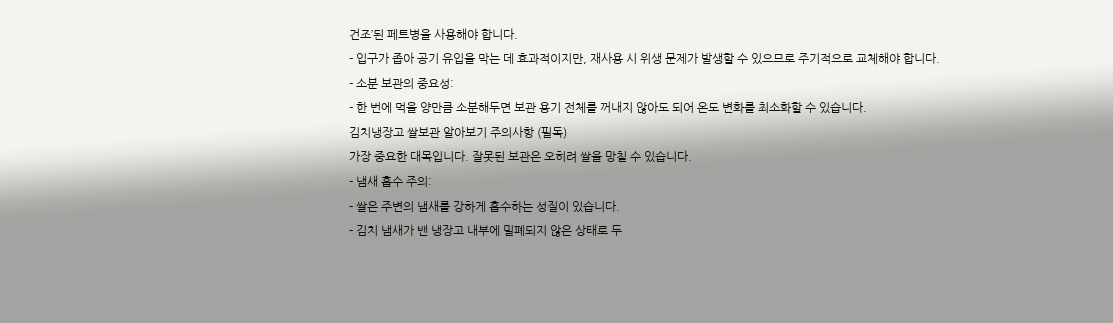건조’된 페트병을 사용해야 합니다.
- 입구가 좁아 공기 유입을 막는 데 효과적이지만, 재사용 시 위생 문제가 발생할 수 있으므로 주기적으로 교체해야 합니다.
- 소분 보관의 중요성:
- 한 번에 먹을 양만큼 소분해두면 보관 용기 전체를 꺼내지 않아도 되어 온도 변화를 최소화할 수 있습니다.
김치냉장고 쌀보관 알아보기 주의사항 (필독)
가장 중요한 대목입니다. 잘못된 보관은 오히려 쌀을 망칠 수 있습니다.
- 냄새 흡수 주의:
- 쌀은 주변의 냄새를 강하게 흡수하는 성질이 있습니다.
- 김치 냄새가 밴 냉장고 내부에 밀폐되지 않은 상태로 두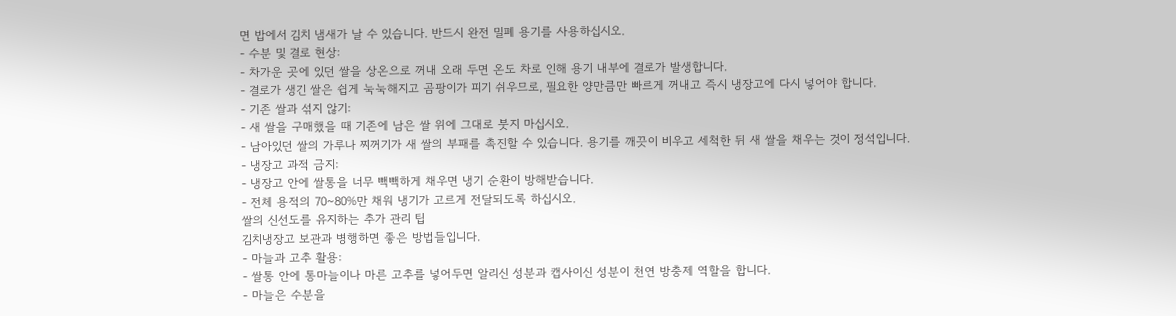면 밥에서 김치 냄새가 날 수 있습니다. 반드시 완전 밀폐 용기를 사용하십시오.
- 수분 및 결로 현상:
- 차가운 곳에 있던 쌀을 상온으로 꺼내 오래 두면 온도 차로 인해 용기 내부에 결로가 발생합니다.
- 결로가 생긴 쌀은 쉽게 눅눅해지고 곰팡이가 피기 쉬우므로, 필요한 양만큼만 빠르게 꺼내고 즉시 냉장고에 다시 넣어야 합니다.
- 기존 쌀과 섞지 않기:
- 새 쌀을 구매했을 때 기존에 남은 쌀 위에 그대로 붓지 마십시오.
- 남아있던 쌀의 가루나 찌꺼기가 새 쌀의 부패를 촉진할 수 있습니다. 용기를 깨끗이 비우고 세척한 뒤 새 쌀을 채우는 것이 정석입니다.
- 냉장고 과적 금지:
- 냉장고 안에 쌀통을 너무 빽빽하게 채우면 냉기 순환이 방해받습니다.
- 전체 용적의 70~80%만 채워 냉기가 고르게 전달되도록 하십시오.
쌀의 신선도를 유지하는 추가 관리 팁
김치냉장고 보관과 병행하면 좋은 방법들입니다.
- 마늘과 고추 활용:
- 쌀통 안에 통마늘이나 마른 고추를 넣어두면 알리신 성분과 캡사이신 성분이 천연 방충제 역할을 합니다.
- 마늘은 수분을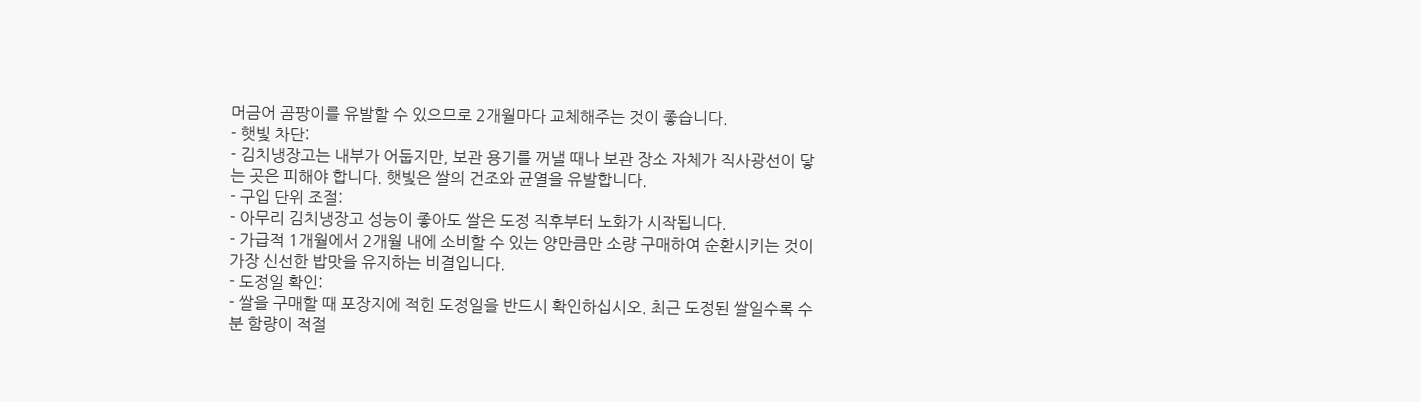머금어 곰팡이를 유발할 수 있으므로 2개월마다 교체해주는 것이 좋습니다.
- 햇빛 차단:
- 김치냉장고는 내부가 어둡지만, 보관 용기를 꺼낼 때나 보관 장소 자체가 직사광선이 닿는 곳은 피해야 합니다. 햇빛은 쌀의 건조와 균열을 유발합니다.
- 구입 단위 조절:
- 아무리 김치냉장고 성능이 좋아도 쌀은 도정 직후부터 노화가 시작됩니다.
- 가급적 1개월에서 2개월 내에 소비할 수 있는 양만큼만 소량 구매하여 순환시키는 것이 가장 신선한 밥맛을 유지하는 비결입니다.
- 도정일 확인:
- 쌀을 구매할 때 포장지에 적힌 도정일을 반드시 확인하십시오. 최근 도정된 쌀일수록 수분 함량이 적절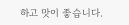하고 맛이 좋습니다.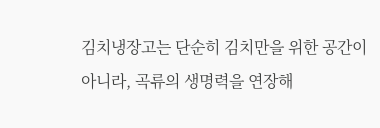김치냉장고는 단순히 김치만을 위한 공간이 아니라, 곡류의 생명력을 연장해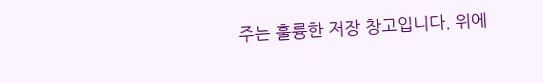주는 훌륭한 저장 창고입니다. 위에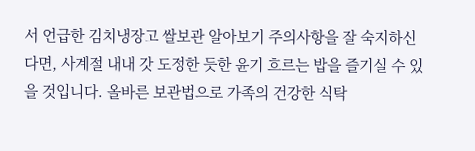서 언급한 김치냉장고 쌀보관 알아보기 주의사항을 잘 숙지하신다면, 사계절 내내 갓 도정한 듯한 윤기 흐르는 밥을 즐기실 수 있을 것입니다. 올바른 보관법으로 가족의 건강한 식탁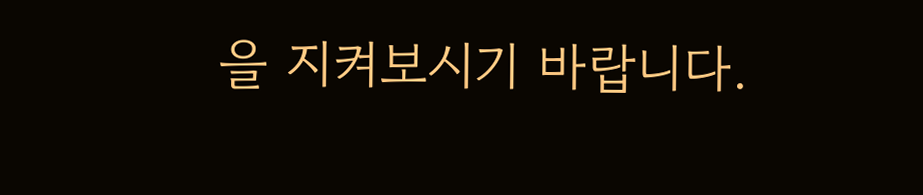을 지켜보시기 바랍니다.